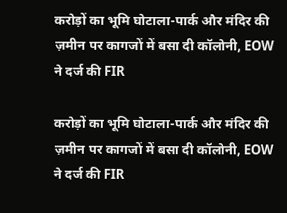करोड़ों का भूमि घोटाला-पार्क और मंदिर की ज़मीन पर कागजों में बसा दी कॉलोनी, EOW ने दर्ज की FIR

करोड़ों का भूमि घोटाला-पार्क और मंदिर की ज़मीन पर कागजों में बसा दी कॉलोनी, EOW ने दर्ज की FIR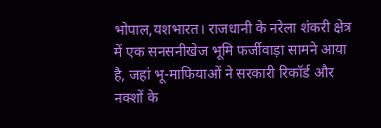भोपाल,यशभारत। राजधानी के नरेला शंकरी क्षेत्र में एक सनसनीखेज भूमि फर्जीवाड़ा सामने आया है, जहां भू-माफियाओं ने सरकारी रिकॉर्ड और नक्शों के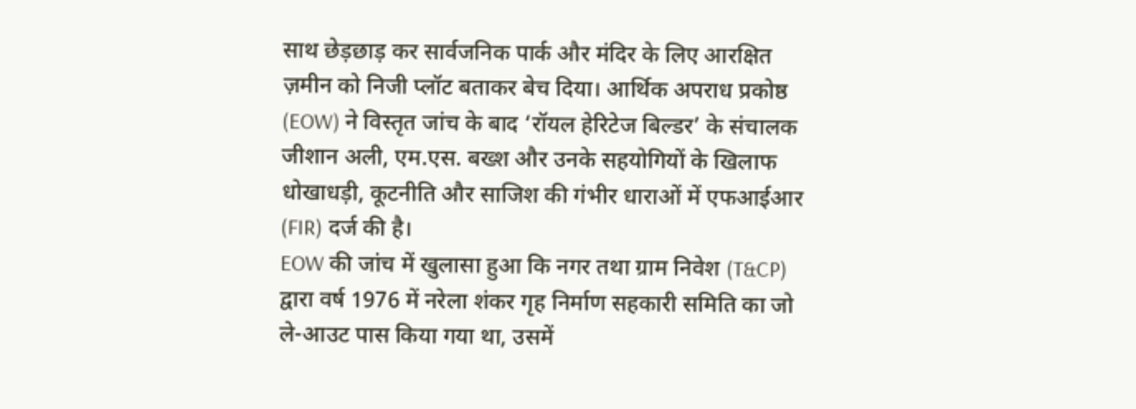साथ छेड़छाड़ कर सार्वजनिक पार्क और मंदिर के लिए आरक्षित ज़मीन को निजी प्लॉट बताकर बेच दिया। आर्थिक अपराध प्रकोष्ठ (EOW) ने विस्तृत जांच के बाद ‘रॉयल हेरिटेज बिल्डर’ के संचालक जीशान अली, एम.एस. बख्श और उनके सहयोगियों के खिलाफ धोखाधड़ी, कूटनीति और साजिश की गंभीर धाराओं में एफआईआर (FIR) दर्ज की है।
EOW की जांच में खुलासा हुआ कि नगर तथा ग्राम निवेश (T&CP) द्वारा वर्ष 1976 में नरेला शंकर गृह निर्माण सहकारी समिति का जो ले-आउट पास किया गया था, उसमें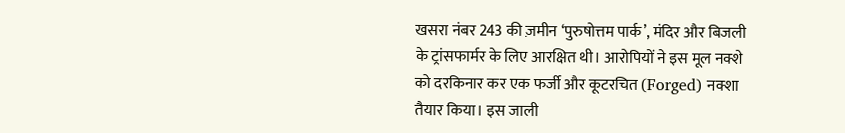खसरा नंबर 243 की ज़मीन ‘पुरुषोत्तम पार्क’, मंदिर और बिजली के ट्रांसफार्मर के लिए आरक्षित थी। आरोपियों ने इस मूल नक्शे को दरकिनार कर एक फर्जी और कूटरचित (Forged) नक्शा तैयार किया। इस जाली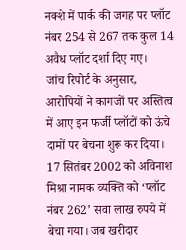नक्शे में पार्क की जगह पर प्लॉट नंबर 254 से 267 तक कुल 14 अवैध प्लॉट दर्शा दिए गए।
जांच रिपोर्ट के अनुसार, आरोपियों ने कागजों पर अस्तित्व में आए इन फर्जी प्लॉटों को ऊंचे दामों पर बेचना शुरू कर दिया। 17 सितंबर 2002 को अविनाश मिश्रा नामक व्यक्ति को ‘प्लॉट नंबर 262’ सवा लाख रुपये में बेचा गया। जब खरीदार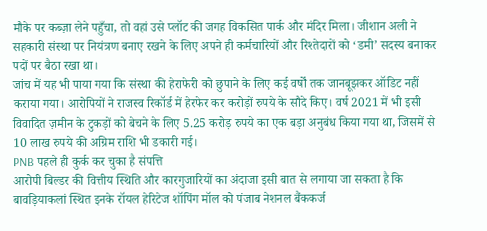मौके पर कब्ज़ा लेने पहुँचा, तो वहां उसे प्लॉट की जगह विकसित पार्क और मंदिर मिला। जीशान अली ने सहकारी संस्था पर नियंत्रण बनाए रखने के लिए अपने ही कर्मचारियों और रिश्तेदारों को ‘डमी’ सदस्य बनाकर पदों पर बैठा रखा था।
जांच में यह भी पाया गया कि संस्था की हेराफेरी को छुपाने के लिए कई वर्षों तक जानबूझकर ऑडिट नहीं कराया गया। आरोपियों ने राजस्व रिकॉर्ड में हेरफेर कर करोड़ों रुपये के सौदे किए। वर्ष 2021 में भी इसी विवादित ज़मीन के टुकड़ों को बेचने के लिए 5.25 करोड़ रुपये का एक बड़ा अनुबंध किया गया था, जिसमें से 10 लाख रुपये की अग्रिम राशि भी डकारी गई।
PNB पहले ही कुर्क कर चुका है संपत्ति
आरोपी बिल्डर की वित्तीय स्थिति और कारगुजारियों का अंदाजा इसी बात से लगाया जा सकता है कि बावड़ियाकलां स्थित इनके रॉयल हेरिटेज शॉपिंग मॉल को पंजाब नेशनल बैंककर्ज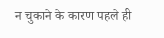न चुकाने के कारण पहले ही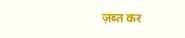ज़ब्त कर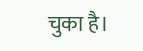चुका है।